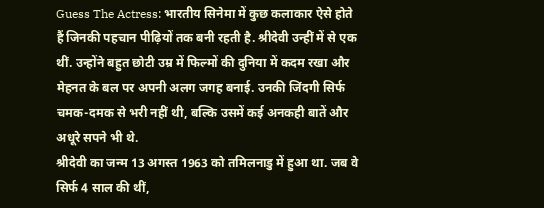Guess The Actress: भारतीय सिनेमा में कुछ कलाकार ऐसे होते हैं जिनकी पहचान पीढ़ियों तक बनी रहती है. श्रीदेवी उन्हीं में से एक थीं. उन्होंने बहुत छोटी उम्र में फिल्मों की दुनिया में कदम रखा और मेहनत के बल पर अपनी अलग जगह बनाई. उनकी जिंदगी सिर्फ चमक-दमक से भरी नहीं थी, बल्कि उसमें कई अनकही बातें और अधूरे सपने भी थे.
श्रीदेवी का जन्म 13 अगस्त 1963 को तमिलनाडु में हुआ था. जब वे सिर्फ 4 साल की थीं,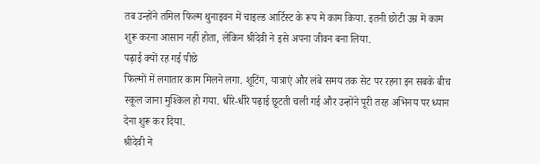तब उन्होंने तमिल फिल्म थुनाइवन में चाइल्ड आर्टिस्ट के रूप में काम किया. इतनी छोटी उम्र में काम शुरू करना आसान नहीं होता, लेकिन श्रीदेवी ने इसे अपना जीवन बना लिया.
पढ़ाई क्यों रह गई पीछे
फिल्मों में लगातार काम मिलने लगा. शूटिंग, यात्राएं और लंबे समय तक सेट पर रहना इन सबके बीच स्कूल जाना मुश्किल हो गया. धीरे-धीरे पढ़ाई छूटती चली गई और उन्होंने पूरी तरह अभिनय पर ध्यान देना शुरू कर दिया.
श्रीदेवी ने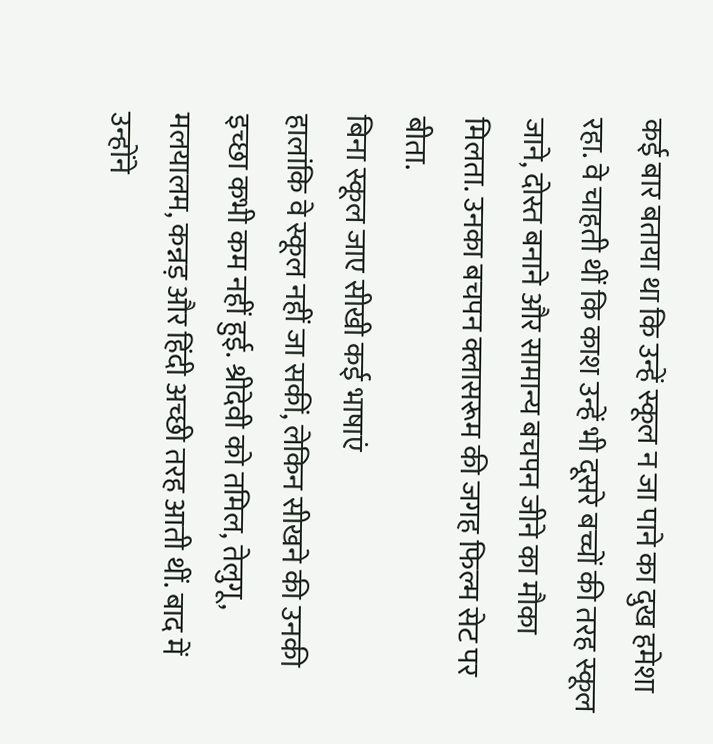कई बार बताया था कि उन्हें स्कूल न जा पाने का दुख हमेशा रहा. वे चाहती थीं कि काश उन्हें भी दूसरे बच्चों की तरह स्कूल जाने, दोस्त बनाने और सामान्य बचपन जीने का मौका मिलता. उनका बचपन क्लासरूम की जगह फिल्म सेट पर बीता.
बिना स्कूल जाए सीखी कई भाषाएं
हालांकि वे स्कूल नहीं जा सकीं, लेकिन सीखने की उनकी इच्छा कभी कम नहीं हुई. श्रीदेवी को तमिल, तेलुगू, मलयालम, कन्नड़ और हिंदी अच्छी तरह आती थीं. बाद में उन्होंने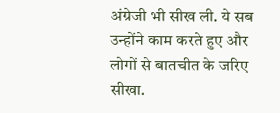अंग्रेजी भी सीख ली. ये सब उन्होंने काम करते हुए और लोगों से बातचीत के जरिए सीखा.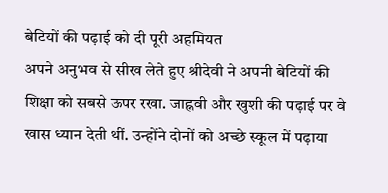बेटियों की पढ़ाई को दी पूरी अहमियत
अपने अनुभव से सीख लेते हुए श्रीदेवी ने अपनी बेटियों की शिक्षा को सबसे ऊपर रखा. जाह्नवी और खुशी की पढ़ाई पर वे खास ध्यान देती थीं. उन्होंने दोनों को अच्छे स्कूल में पढ़ाया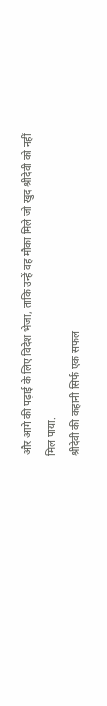और आगे की पढ़ाई के लिए विदेश भेजा, ताकि उन्हें वह मौका मिले जो खुद श्रीदेवी को नहीं मिल पाया.
श्रीदेवी की कहानी सिर्फ एक सफल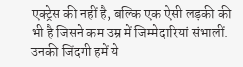एक्ट्रेस की नहीं है, बल्कि एक ऐसी लड़की की भी है जिसने कम उम्र में जिम्मेदारियां संभालीं. उनकी जिंदगी हमें ये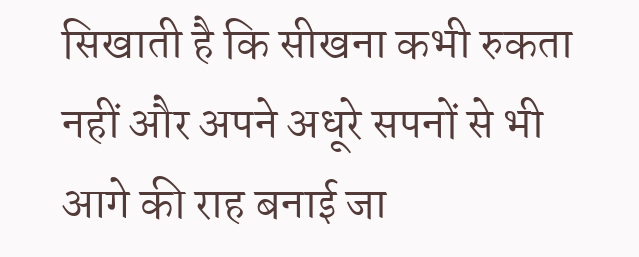सिखाती है कि सीखना कभी रुकता नहीं और अपने अधूरे सपनों से भी आगे की राह बनाई जा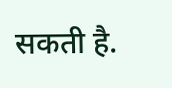सकती है.